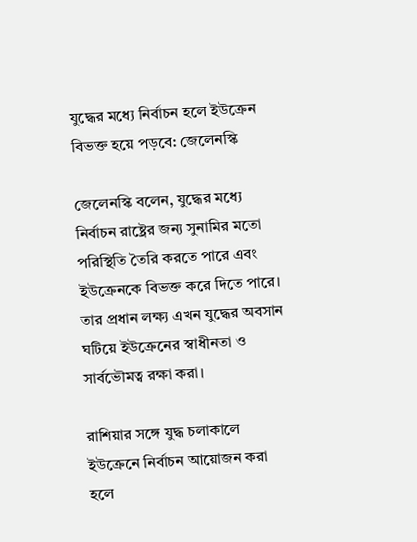যুদ্ধের মধ্যে নির্বাচন হলে ইউক্রেন বিভক্ত হয়ে পড়বে: জেলেনস্কি

জেলেনস্কি বলেন, যুদ্ধের মধ্যে নির্বাচন রাষ্ট্রের জন্য সুনামির মতো পরিস্থিতি তৈরি করতে পারে এবং ইউক্রেনকে বিভক্ত করে দিতে পারে। তার প্রধান লক্ষ্য এখন যুদ্ধের অবসান ঘটিয়ে ইউক্রেনের স্বাধীনতা ও সার্বভৌমত্ব রক্ষা করা।

রাশিয়ার সঙ্গে যুদ্ধ চলাকালে ইউক্রেনে নির্বাচন আয়োজন করা হলে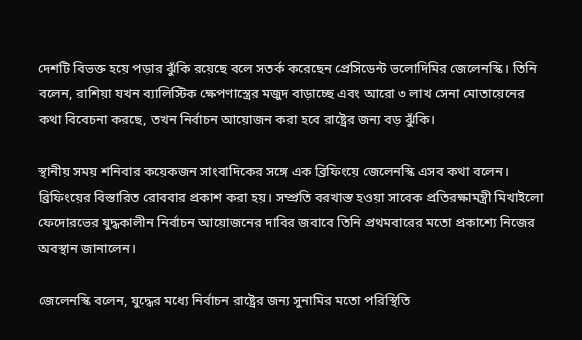দেশটি বিভক্ত হয়ে পড়ার ঝুঁকি রয়েছে বলে সতর্ক করেছেন প্রেসিডেন্ট ভলোদিমির জেলেনস্কি। তিনি বলেন, রাশিয়া যখন ব্যালিস্টিক ক্ষেপণাস্ত্রের মজুদ বাড়াচ্ছে এবং আরো ৩ লাখ সেনা মোতায়েনের কথা বিবেচনা করছে, তখন নির্বাচন আয়োজন করা হবে রাষ্ট্রের জন্য বড় ঝুঁকি।

স্থানীয় সময় শনিবার কয়েকজন সাংবাদিকের সঙ্গে এক ব্রিফিংয়ে জেলেনস্কি এসব কথা বলেন। ব্রিফিংয়ের বিস্তারিত রোববার প্রকাশ করা হয়। সম্প্রতি বরখাস্ত হওয়া সাবেক প্রতিরক্ষামন্ত্রী মিখাইলো ফেদোরভের যুদ্ধকালীন নির্বাচন আয়োজনের দাবির জবাবে তিনি প্রথমবারের মতো প্রকাশ্যে নিজের অবস্থান জানালেন।

জেলেনস্কি বলেন, যুদ্ধের মধ্যে নির্বাচন রাষ্ট্রের জন্য সুনামির মতো পরিস্থিতি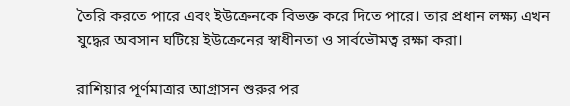তৈরি করতে পারে এবং ইউক্রেনকে বিভক্ত করে দিতে পারে। তার প্রধান লক্ষ্য এখন যুদ্ধের অবসান ঘটিয়ে ইউক্রেনের স্বাধীনতা ও সার্বভৌমত্ব রক্ষা করা।

রাশিয়ার পূর্ণমাত্রার আগ্রাসন শুরুর পর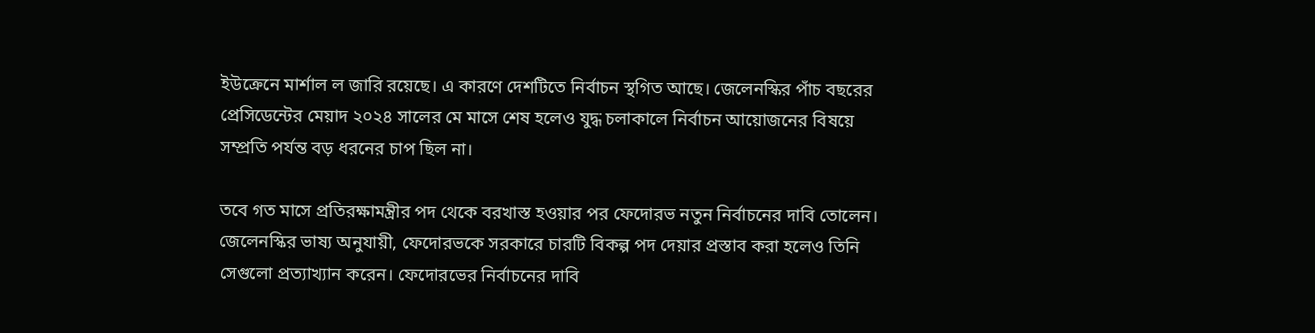ইউক্রেনে মার্শাল ল জারি রয়েছে। এ কারণে দেশটিতে নির্বাচন স্থগিত আছে। জেলেনস্কির পাঁচ বছরের প্রেসিডেন্টের মেয়াদ ২০২৪ সালের মে মাসে শেষ হলেও যুদ্ধ চলাকালে নির্বাচন আয়োজনের বিষয়ে সম্প্রতি পর্যন্ত বড় ধরনের চাপ ছিল না।

তবে গত মাসে প্রতিরক্ষামন্ত্রীর পদ থেকে বরখাস্ত হওয়ার পর ফেদোরভ নতুন নির্বাচনের দাবি তোলেন। জেলেনস্কির ভাষ্য অনুযায়ী, ফেদোরভকে সরকারে চারটি বিকল্প পদ দেয়ার প্রস্তাব করা হলেও তিনি সেগুলো প্রত্যাখ্যান করেন। ফেদোরভের নির্বাচনের দাবি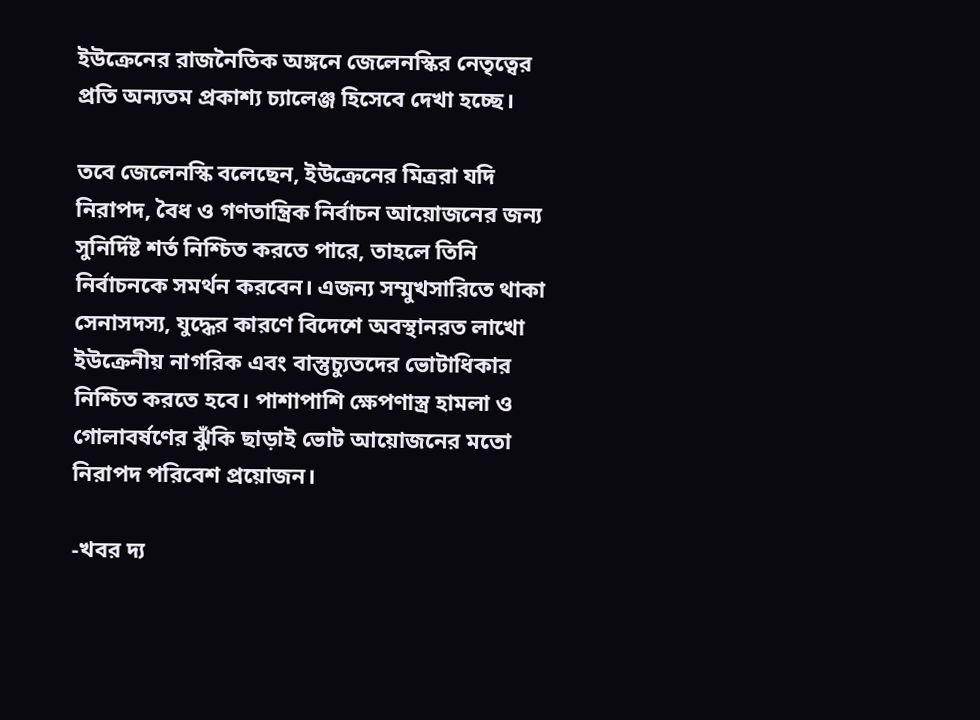ইউক্রেনের রাজনৈতিক অঙ্গনে জেলেনস্কির নেতৃত্বের প্রতি অন্যতম প্রকাশ্য চ্যালেঞ্জ হিসেবে দেখা হচ্ছে।

তবে জেলেনস্কি বলেছেন, ইউক্রেনের মিত্ররা যদি নিরাপদ, বৈধ ও গণতান্ত্রিক নির্বাচন আয়োজনের জন্য সুনির্দিষ্ট শর্ত নিশ্চিত করতে পারে, তাহলে তিনি নির্বাচনকে সমর্থন করবেন। এজন্য সম্মুখসারিতে থাকা সেনাসদস্য, যুদ্ধের কারণে বিদেশে অবস্থানরত লাখো ইউক্রেনীয় নাগরিক এবং বাস্তুচ্যুতদের ভোটাধিকার নিশ্চিত করতে হবে। পাশাপাশি ক্ষেপণাস্ত্র হামলা ও গোলাবর্ষণের ঝুঁকি ছাড়াই ভোট আয়োজনের মতো নিরাপদ পরিবেশ প্রয়োজন।

-খবর দ্য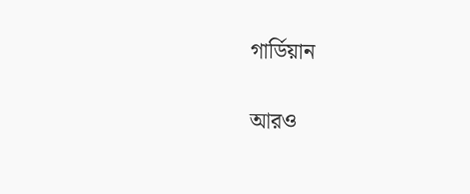গার্ডিয়ান

আরও